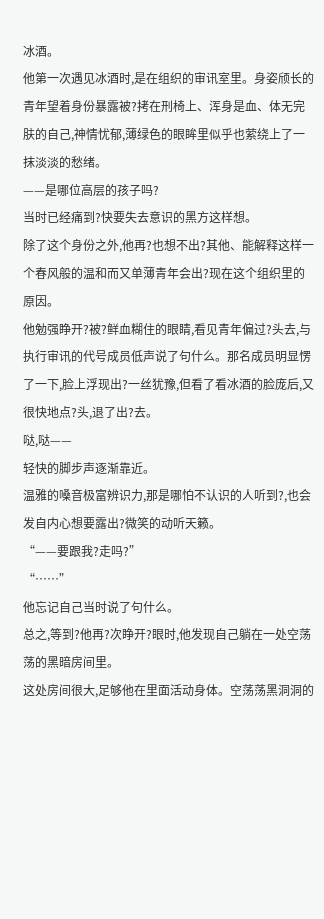冰酒。
他第一次遇见冰酒时,是在组织的审讯室里。身姿颀长的青年望着身份暴露被?拷在刑椅上、浑身是血、体无完肤的自己,神情忧郁,薄绿色的眼眸里似乎也萦绕上了一抹淡淡的愁绪。
——是哪位高层的孩子吗?
当时已经痛到?快要失去意识的黑方这样想。
除了这个身份之外,他再?也想不出?其他、能解释这样一个春风般的温和而又单薄青年会出?现在这个组织里的原因。
他勉强睁开?被?鲜血糊住的眼睛,看见青年偏过?头去,与执行审讯的代号成员低声说了句什么。那名成员明显愣了一下,脸上浮现出?一丝犹豫,但看了看冰酒的脸庞后,又很快地点?头,退了出?去。
哒,哒——
轻快的脚步声逐渐靠近。
温雅的嗓音极富辨识力,那是哪怕不认识的人听到?,也会发自内心想要露出?微笑的动听天籁。
“——要跟我?走吗?”
“……”
他忘记自己当时说了句什么。
总之,等到?他再?次睁开?眼时,他发现自己躺在一处空荡荡的黑暗房间里。
这处房间很大,足够他在里面活动身体。空荡荡黑洞洞的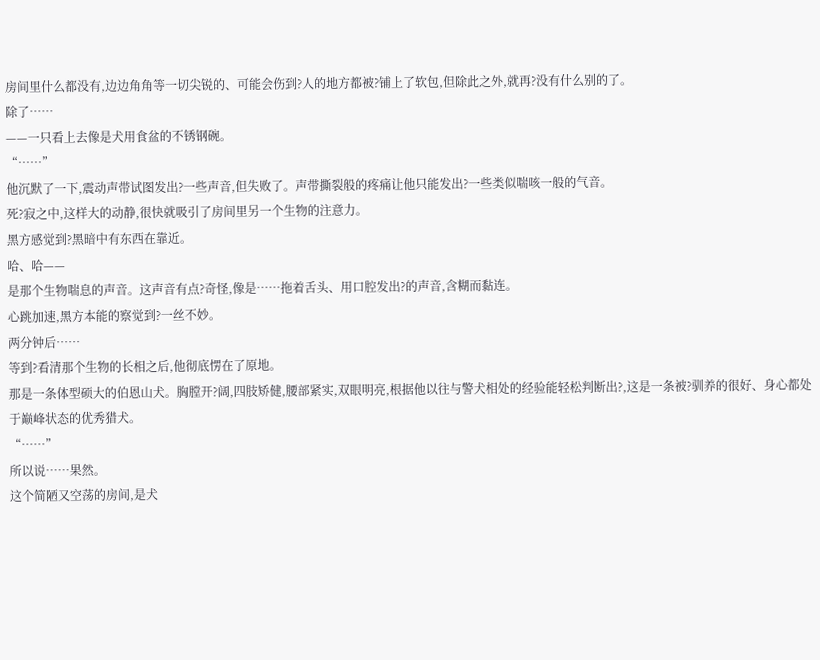房间里什么都没有,边边角角等一切尖锐的、可能会伤到?人的地方都被?铺上了软包,但除此之外,就再?没有什么别的了。
除了……
——一只看上去像是犬用食盆的不锈钢碗。
“……”
他沉默了一下,震动声带试图发出?一些声音,但失败了。声带撕裂般的疼痛让他只能发出?一些类似喘咳一般的气音。
死?寂之中,这样大的动静,很快就吸引了房间里另一个生物的注意力。
黑方感觉到?黑暗中有东西在靠近。
哈、哈——
是那个生物喘息的声音。这声音有点?奇怪,像是……拖着舌头、用口腔发出?的声音,含糊而黏连。
心跳加速,黑方本能的察觉到?一丝不妙。
两分钟后……
等到?看清那个生物的长相之后,他彻底愣在了原地。
那是一条体型硕大的伯恩山犬。胸膛开?阔,四肢矫健,腰部紧实,双眼明亮,根据他以往与警犬相处的经验能轻松判断出?,这是一条被?驯养的很好、身心都处于巅峰状态的优秀猎犬。
“……”
所以说……果然。
这个简陋又空荡的房间,是犬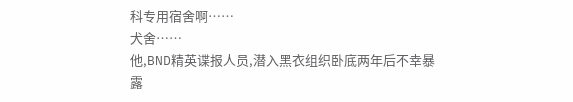科专用宿舍啊……
犬舍……
他,BND精英谍报人员,潜入黑衣组织卧底两年后不幸暴露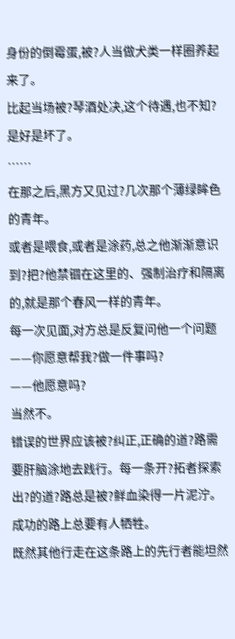身份的倒霉蛋,被?人当做犬类一样圈养起来了。
比起当场被?琴酒处决,这个待遇,也不知?是好是坏了。
……
在那之后,黑方又见过?几次那个薄绿眸色的青年。
或者是喂食,或者是涂药,总之他渐渐意识到?把?他禁锢在这里的、强制治疗和隔离的,就是那个春风一样的青年。
每一次见面,对方总是反复问他一个问题——你愿意帮我?做一件事吗?
——他愿意吗?
当然不。
错误的世界应该被?纠正,正确的道?路需要肝脑涂地去践行。每一条开?拓者探索出?的道?路总是被?鲜血染得一片泥泞。
成功的路上总要有人牺牲。
既然其他行走在这条路上的先行者能坦然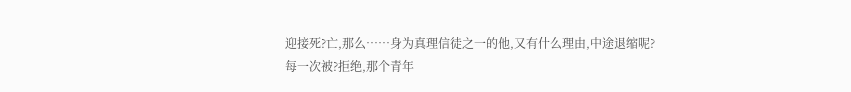迎接死?亡,那么……身为真理信徒之一的他,又有什么理由,中途退缩呢?
每一次被?拒绝,那个青年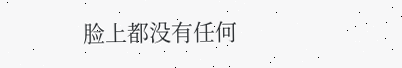脸上都没有任何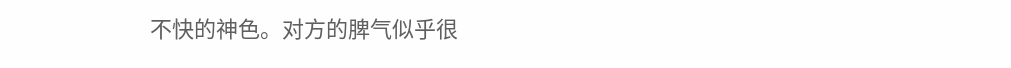不快的神色。对方的脾气似乎很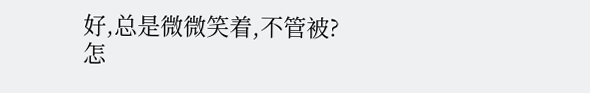好,总是微微笑着,不管被?怎